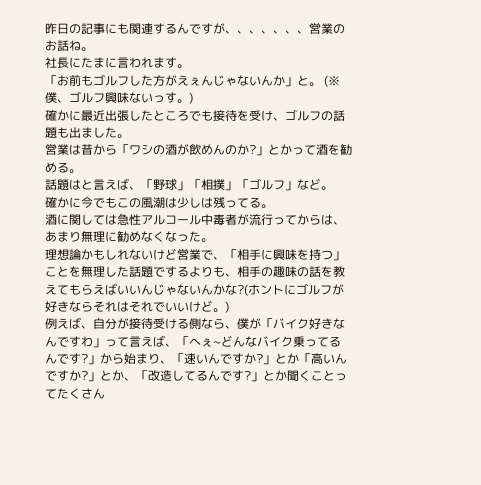昨日の記事にも関連するんですが、、、、、、、営業のお話ね。
社長にたまに言われます。
「お前もゴルフした方がえぇんじゃないんか」と。 (※ 僕、ゴルフ興味ないっす。)
確かに最近出張したところでも接待を受け、ゴルフの話題も出ました。
営業は昔から「ワシの酒が飲めんのか?」とかって酒を勧める。
話題はと言えば、「野球」「相撲」「ゴルフ」など。
確かに今でもこの風潮は少しは残ってる。
酒に関しては急性アルコール中毒者が流行ってからは、あまり無理に勧めなくなった。
理想論かもしれないけど営業で、「相手に興味を持つ」ことを無理した話題でするよりも、相手の趣味の話を教えてもらえばいいんじゃないんかな?(ホントにゴルフが好きならそれはそれでいいけど。)
例えば、自分が接待受ける側なら、僕が「バイク好きなんですわ」って言えば、「へぇ~どんなバイク乗ってるんです?」から始まり、「速いんですか?」とか「高いんですか?」とか、「改造してるんです?」とか聞くことってたくさん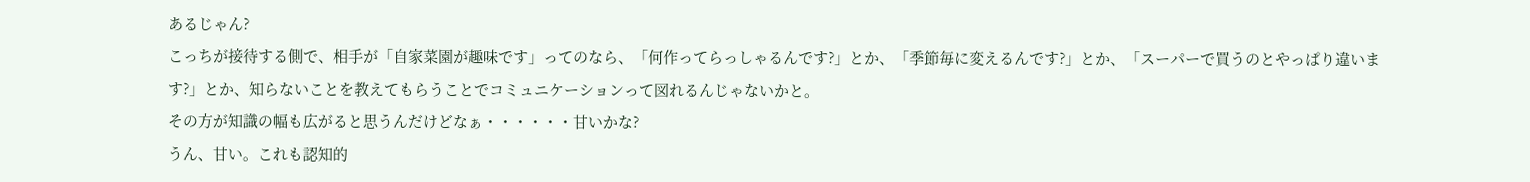あるじゃん?
こっちが接待する側で、相手が「自家菜園が趣味です」ってのなら、「何作ってらっしゃるんです?」とか、「季節毎に変えるんです?」とか、「スーパーで買うのとやっぱり違います?」とか、知らないことを教えてもらうことでコミュニケーションって図れるんじゃないかと。
その方が知識の幅も広がると思うんだけどなぁ・・・・・・甘いかな?
うん、甘い。これも認知的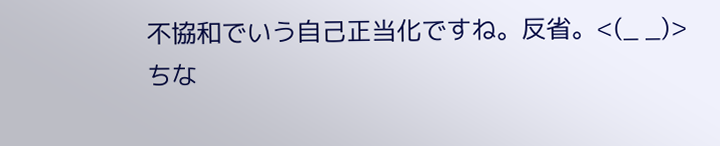不協和でいう自己正当化ですね。反省。<(_ _)>
ちな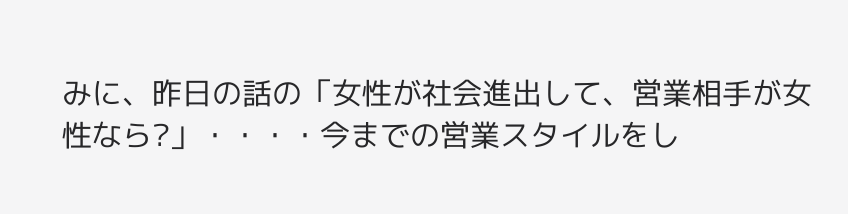みに、昨日の話の「女性が社会進出して、営業相手が女性なら?」・・・・今までの営業スタイルをし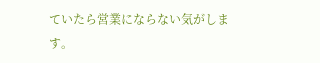ていたら営業にならない気がします。